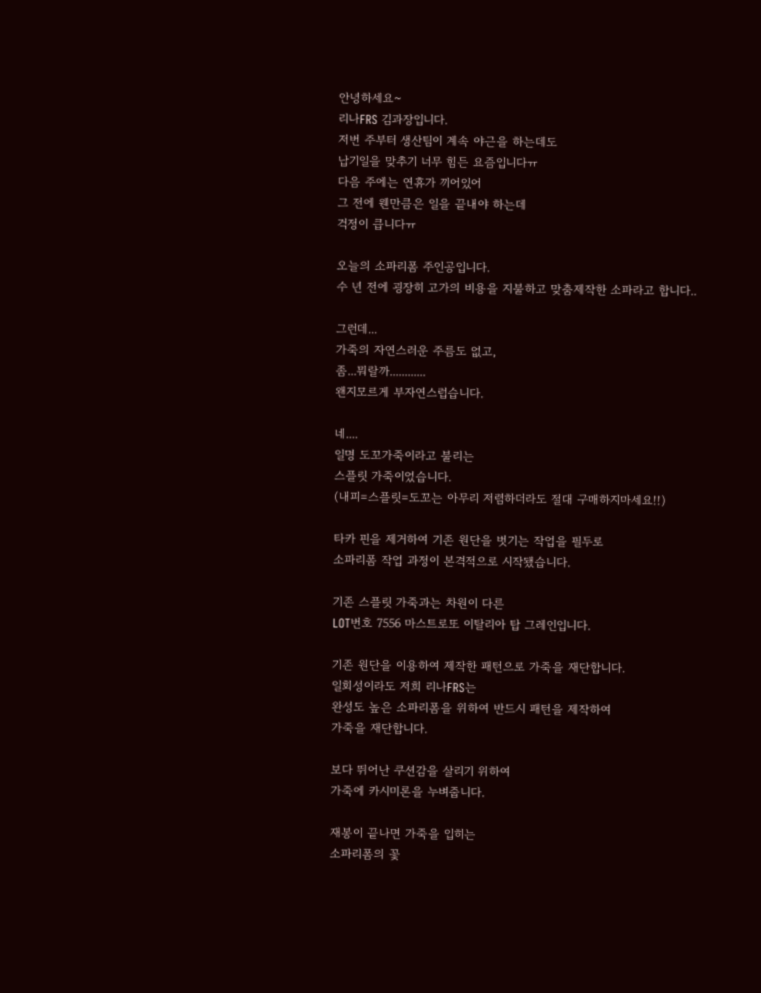안녕하세요~
리나FRS 김과장입니다.
저번 주부터 생산팀이 계속 야근을 하는데도
납기일을 맞추기 너무 힘든 요즘입니다ㅠ
다음 주에는 연휴가 끼어있어
그 전에 웬만큼은 일을 끝내야 하는데
걱정이 큽니다ㅠ

오늘의 소파리폼 주인공입니다.
수 년 전에 굉장히 고가의 비용을 지불하고 맞춤제작한 소파라고 합니다..

그런데...
가죽의 자연스러운 주름도 없고,
좀...뭐랄까............
왠지모르게 부자연스럽습니다.

네....
일명 도꼬가죽이라고 불리는
스플릿 가죽이었습니다.
(내피=스플릿=도꼬는 아무리 저렴하더라도 절대 구매하지마세요!!)

타카 핀을 제거하여 기존 원단을 벗기는 작업을 필두로
소파리폼 작업 과정이 본격적으로 시작됐습니다.

기존 스플릿 가죽과는 차원이 다른
LOT번호 7556 마스트로또 이탈리아 탑 그레인입니다.

기존 원단을 이용하여 제작한 패턴으로 가죽을 재단합니다.
일회성이라도 저희 리나FRS는
완성도 높은 소파리폼을 위하여 반드시 패턴을 제작하여
가죽을 재단합니다.

보다 뛰어난 쿠션감을 살리기 위하여
가죽에 카시미론을 누벼줍니다.

재봉이 끝나면 가죽을 입히는
소파리폼의 꽃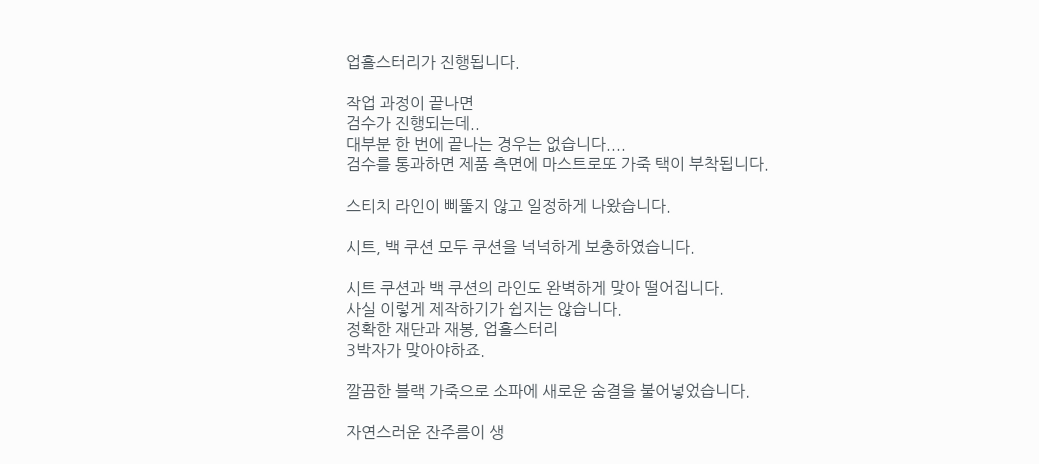업홀스터리가 진행됩니다.

작업 과정이 끝나면
검수가 진행되는데..
대부분 한 번에 끝나는 경우는 없습니다....
검수를 통과하면 제품 측면에 마스트로또 가죽 택이 부착됩니다.

스티치 라인이 삐뚤지 않고 일정하게 나왔습니다.

시트, 백 쿠션 모두 쿠션을 넉넉하게 보충하였습니다.

시트 쿠션과 백 쿠션의 라인도 완벽하게 맞아 떨어집니다.
사실 이렇게 제작하기가 쉽지는 않습니다.
정확한 재단과 재봉, 업홀스터리
3박자가 맞아야하죠.

깔끔한 블랙 가죽으로 소파에 새로운 숨결을 불어넣었습니다.

자연스러운 잔주름이 생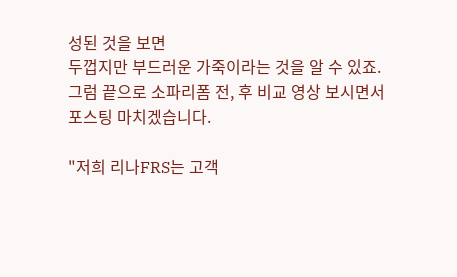성된 것을 보면
두껍지만 부드러운 가죽이라는 것을 알 수 있죠.
그럼 끝으로 소파리폼 전, 후 비교 영상 보시면서
포스팅 마치겠습니다.

"저희 리나FRS는 고객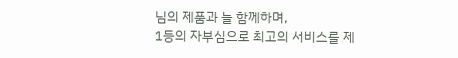님의 제품과 늘 함께하며,
1등의 자부심으로 최고의 서비스를 제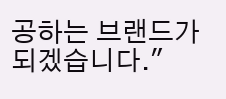공하는 브랜드가 되겠습니다."